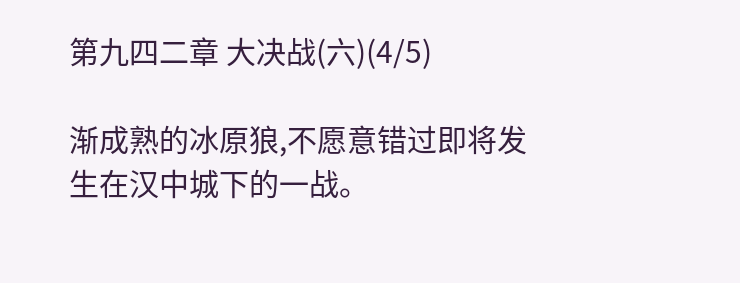第九四二章 大决战(六)(4/5)

渐成熟的冰原狼,不愿意错过即将发生在汉中城下的一战。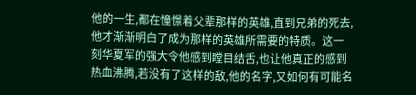他的一生,都在憧憬着父辈那样的英雄,直到兄弟的死去,他才渐渐明白了成为那样的英雄所需要的特质。这一刻华夏军的强大令他感到瞠目结舌,也让他真正的感到热血沸腾,若没有了这样的敌,他的名字,又如何有可能名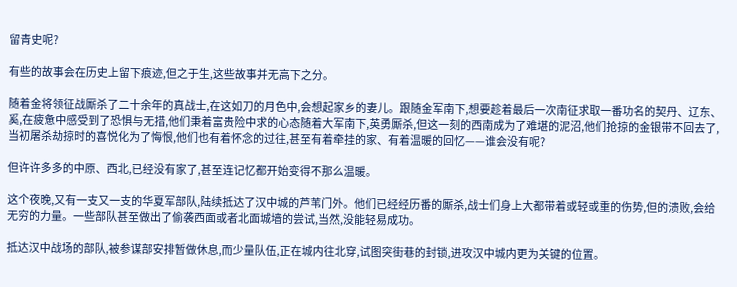留青史呢?

有些的故事会在历史上留下痕迹,但之于生,这些故事并无高下之分。

随着金将领征战厮杀了二十余年的真战士,在这如刀的月色中,会想起家乡的妻儿。跟随金军南下,想要趁着最后一次南征求取一番功名的契丹、辽东、奚,在疲惫中感受到了恐惧与无措,他们秉着富贵险中求的心态随着大军南下,英勇厮杀,但这一刻的西南成为了难堪的泥沼,他们抢掠的金银带不回去了,当初屠杀劫掠时的喜悦化为了悔恨,他们也有着怀念的过往,甚至有着牵挂的家、有着温暖的回忆——谁会没有呢?

但许许多多的中原、西北,已经没有家了,甚至连记忆都开始变得不那么温暖。

这个夜晚,又有一支又一支的华夏军部队,陆续抵达了汉中城的芦苇门外。他们已经经历番的厮杀,战士们身上大都带着或轻或重的伤势,但的溃败,会给无穷的力量。一些部队甚至做出了偷袭西面或者北面城墙的尝试,当然,没能轻易成功。

抵达汉中战场的部队,被参谋部安排暂做休息,而少量队伍,正在城内往北穿,试图突街巷的封锁,进攻汉中城内更为关键的位置。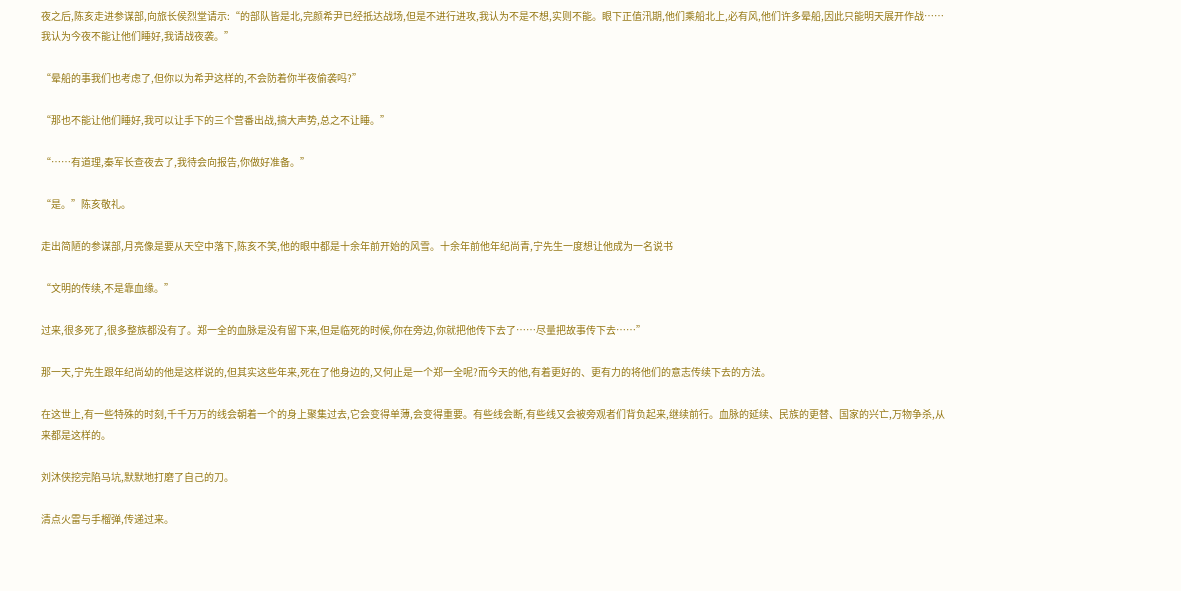夜之后,陈亥走进参谋部,向旅长侯烈堂请示:“的部队皆是北,完颜希尹已经抵达战场,但是不进行进攻,我认为不是不想,实则不能。眼下正值汛期,他们乘船北上,必有风,他们许多晕船,因此只能明天展开作战……我认为今夜不能让他们睡好,我请战夜袭。”

“晕船的事我们也考虑了,但你以为希尹这样的,不会防着你半夜偷袭吗?”

“那也不能让他们睡好,我可以让手下的三个营番出战,搞大声势,总之不让睡。”

“……有道理,秦军长查夜去了,我待会向报告,你做好准备。”

“是。”陈亥敬礼。

走出简陋的参谋部,月亮像是要从天空中落下,陈亥不笑,他的眼中都是十余年前开始的风雪。十余年前他年纪尚青,宁先生一度想让他成为一名说书

“文明的传续,不是靠血缘。”

过来,很多死了,很多整族都没有了。郑一全的血脉是没有留下来,但是临死的时候,你在旁边,你就把他传下去了……尽量把故事传下去……”

那一天,宁先生跟年纪尚幼的他是这样说的,但其实这些年来,死在了他身边的,又何止是一个郑一全呢?而今天的他,有着更好的、更有力的将他们的意志传续下去的方法。

在这世上,有一些特殊的时刻,千千万万的线会朝着一个的身上聚集过去,它会变得单薄,会变得重要。有些线会断,有些线又会被旁观者们背负起来,继续前行。血脉的延续、民族的更替、国家的兴亡,万物争杀,从来都是这样的。

刘沐侠挖完陷马坑,默默地打磨了自己的刀。

清点火雷与手榴弹,传递过来。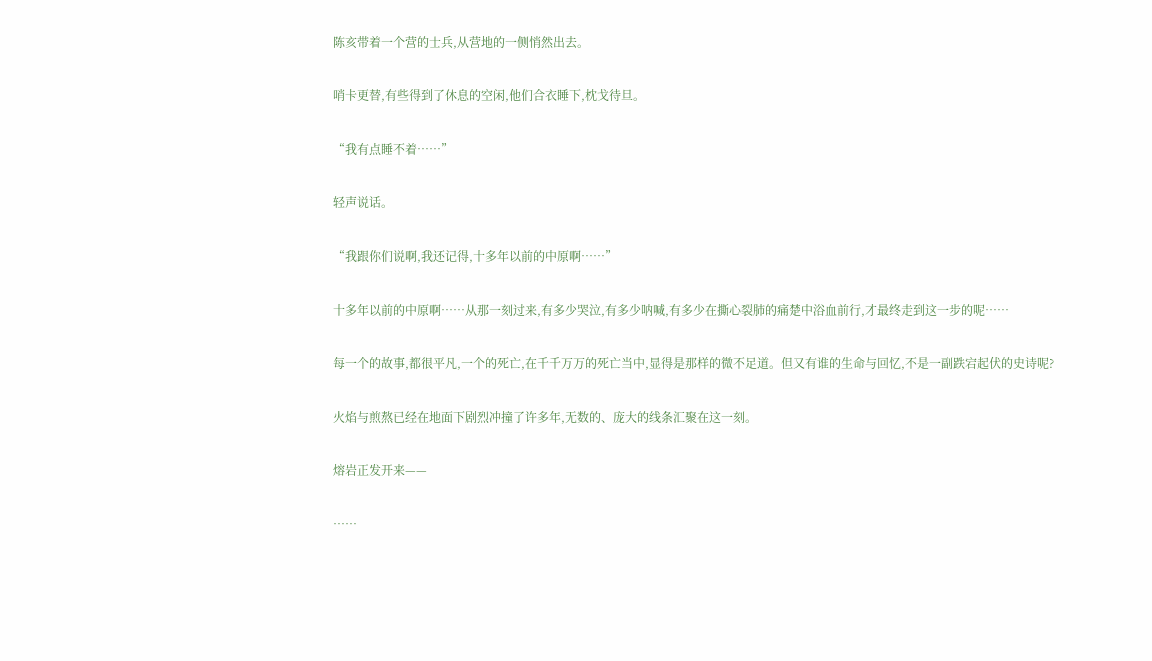陈亥带着一个营的士兵,从营地的一侧悄然出去。

哨卡更替,有些得到了休息的空闲,他们合衣睡下,枕戈待旦。

“我有点睡不着……”

轻声说话。

“我跟你们说啊,我还记得,十多年以前的中原啊……”

十多年以前的中原啊……从那一刻过来,有多少哭泣,有多少呐喊,有多少在撕心裂肺的痛楚中浴血前行,才最终走到这一步的呢……

每一个的故事,都很平凡,一个的死亡,在千千万万的死亡当中,显得是那样的微不足道。但又有谁的生命与回忆,不是一副跌宕起伏的史诗呢?

火焰与煎熬已经在地面下剧烈冲撞了许多年,无数的、庞大的线条汇聚在这一刻。

熔岩正发开来——

……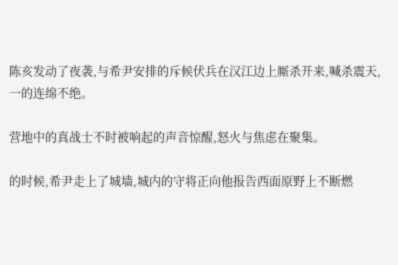陈亥发动了夜袭,与希尹安排的斥候伏兵在汉江边上厮杀开来,喊杀震天,一的连绵不绝。

营地中的真战士不时被响起的声音惊醒,怒火与焦虑在聚集。

的时候,希尹走上了城墙,城内的守将正向他报告西面原野上不断燃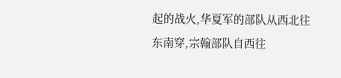起的战火,华夏军的部队从西北往东南穿,宗翰部队自西往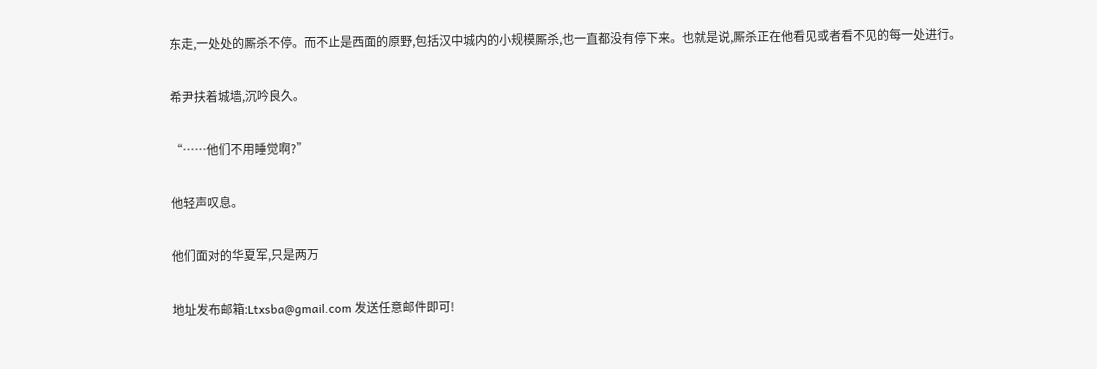东走,一处处的厮杀不停。而不止是西面的原野,包括汉中城内的小规模厮杀,也一直都没有停下来。也就是说,厮杀正在他看见或者看不见的每一处进行。

希尹扶着城墙,沉吟良久。

“……他们不用睡觉啊?”

他轻声叹息。

他们面对的华夏军,只是两万

地址发布邮箱:Ltxsba@gmail.com 发送任意邮件即可!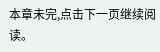本章未完,点击下一页继续阅读。